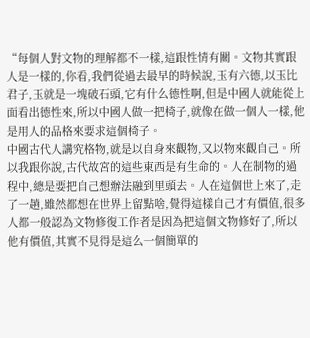“每個人對文物的理解都不一樣,這跟性情有關。文物其實跟人是一樣的,你看,我們從過去最早的時候說,玉有六德,以玉比君子,玉就是一塊破石頭,它有什么德性啊,但是中國人就能從上面看出德性來,所以中國人做一把椅子,就像在做一個人一樣,他是用人的品格來要求這個椅子。
中國古代人講究格物,就是以自身來觀物,又以物來觀自己。所以我跟你說,古代故宮的這些東西是有生命的。人在制物的過程中,總是要把自己想辦法融到里頭去。人在這個世上來了,走了一趟,雖然都想在世界上留點啥,覺得這樣自己才有價值,很多人都一般認為文物修復工作者是因為把這個文物修好了,所以他有價值,其實不見得是這么一個簡單的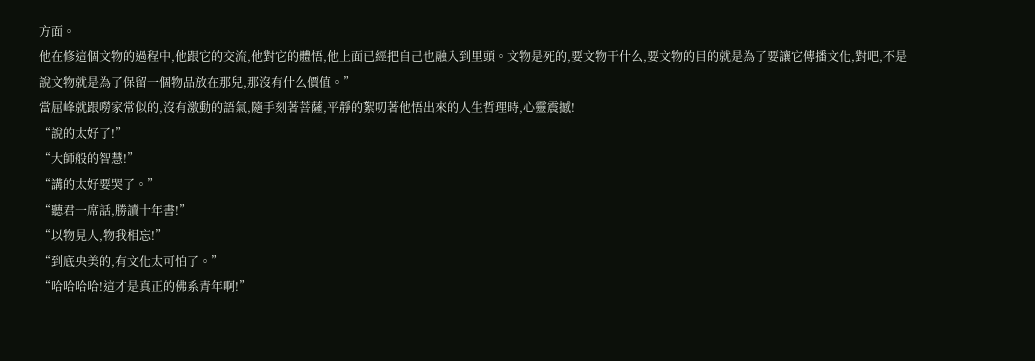方面。
他在修這個文物的過程中,他跟它的交流,他對它的體悟,他上面已經把自己也融入到里頭。文物是死的,要文物干什么,要文物的目的就是為了要讓它傳播文化,對吧,不是說文物就是為了保留一個物品放在那兒,那沒有什么價值。”
當屈峰就跟嘮家常似的,沒有激動的語氣,隨手刻著菩薩,平靜的絮叨著他悟出來的人生哲理時,心靈震撼!
“說的太好了!”
“大師般的智慧!”
“講的太好要哭了。”
“聽君一席話,勝讀十年書!”
“以物見人,物我相忘!”
“到底央美的,有文化太可怕了。”
“哈哈哈哈!這才是真正的佛系青年啊!”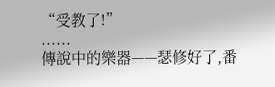“受教了!”
......
傳說中的樂器——瑟修好了,番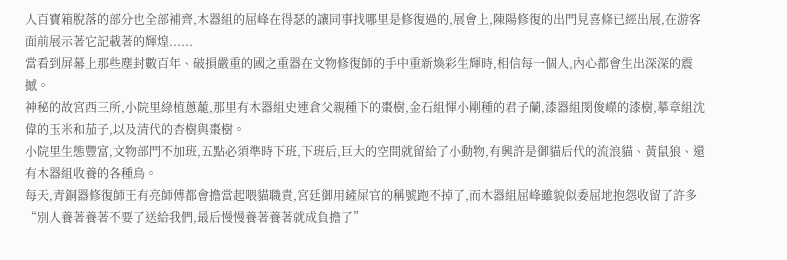人百寶箱脫落的部分也全部補齊,木器組的屈峰在得瑟的讓同事找哪里是修復過的,展會上,陳陽修復的出門見喜條已經出展,在游客面前展示著它記載著的輝煌......
當看到屏幕上那些塵封數百年、破損嚴重的國之重器在文物修復師的手中重新煥彩生輝時,相信每一個人,內心都會生出深深的震撼。
神秘的故宮西三所,小院里綠植蔥蘢,那里有木器組史連倉父親種下的棗樹,金石組惲小剛種的君子蘭,漆器組閔俊嶸的漆樹,摹章組沈偉的玉米和茄子,以及清代的杏樹與棗樹。
小院里生態豐富,文物部門不加班,五點必須準時下班,下班后,巨大的空間就留給了小動物,有興許是御貓后代的流浪貓、黃鼠狼、還有木器組收養的各種鳥。
每天,青銅器修復師王有亮師傅都會擔當起喂貓職責,宮廷御用鏟屎官的稱號跑不掉了,而木器組屈峰雖貌似委屈地抱怨收留了許多“別人養著養著不要了送給我們,最后慢慢養著養著就成負擔了”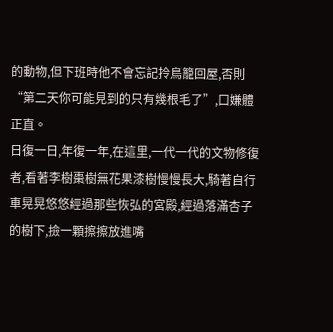的動物,但下班時他不會忘記拎鳥籠回屋,否則“第二天你可能見到的只有幾根毛了”,口嫌體正直。
日復一日,年復一年,在這里,一代一代的文物修復者,看著李樹棗樹無花果漆樹慢慢長大,騎著自行車晃晃悠悠經過那些恢弘的宮殿,經過落滿杏子的樹下,撿一顆擦擦放進嘴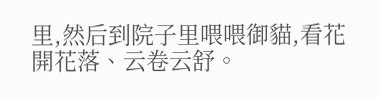里,然后到院子里喂喂御貓,看花開花落、云卷云舒。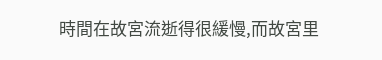時間在故宮流逝得很緩慢,而故宮里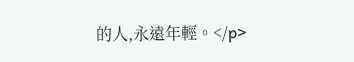的人,永遠年輕。</p>